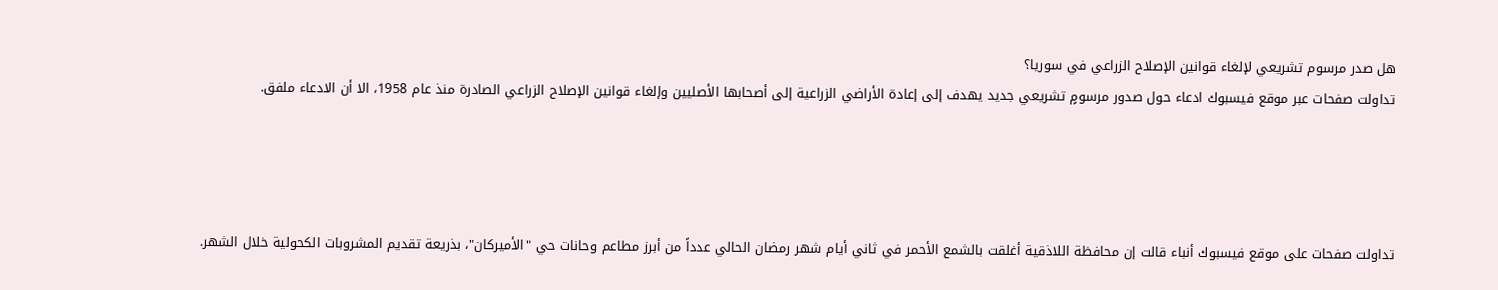هل صدر مرسوم تشريعي لإلغاء قوانين الإصلاح الزراعي في سوريا؟
تداولت صفحات عبر موقع فيسبوك ادعاء حول صدور مرسومٍ تشريعي جديد يهدف إلى إعادة الأراضي الزراعية إلى أصحابها الأصليين وإلغاء قوانين الإصلاح الزراعي الصادرة منذ عام 1958، الا أن الادعاء ملفق.




تداولت صفحات على موقع فيسبوك أنباء قالت إن محافظة اللاذقية أغلقت بالشمع الأحمر في ثاني أيام شهر رمضان الحالي عدداً من أبرز مطاعم وحانات حي "الأميركان"، بذريعة تقديم المشروبات الكحولية خلال الشهر.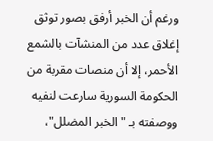ورغم أن الخبر أرفق بصور توثق إغلاق عدد من المنشآت بالشمع الأحمر، إلا أن منصات مقربة من الحكومة السورية سارعت لنفيه ووصفته بـ "الخبر المضلل"،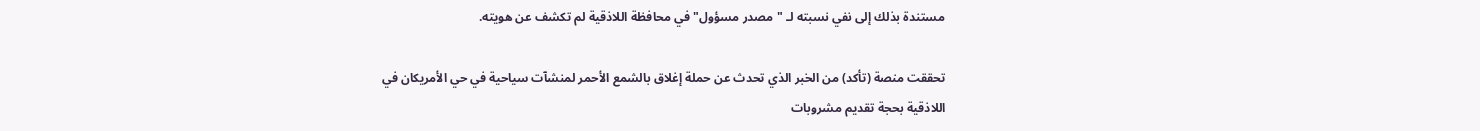مستندة بذلك إلى نفي نسبته لـ "مصدر مسؤول" في محافظة اللاذقية لم تكشف عن هويته.

تحققت منصة (تأكد) من الخبر الذي تحدث عن حملة إغلاق بالشمع الأحمر لمنشآت سياحية في حي الأمريكان في اللاذقية بحجة تقديم مشروبات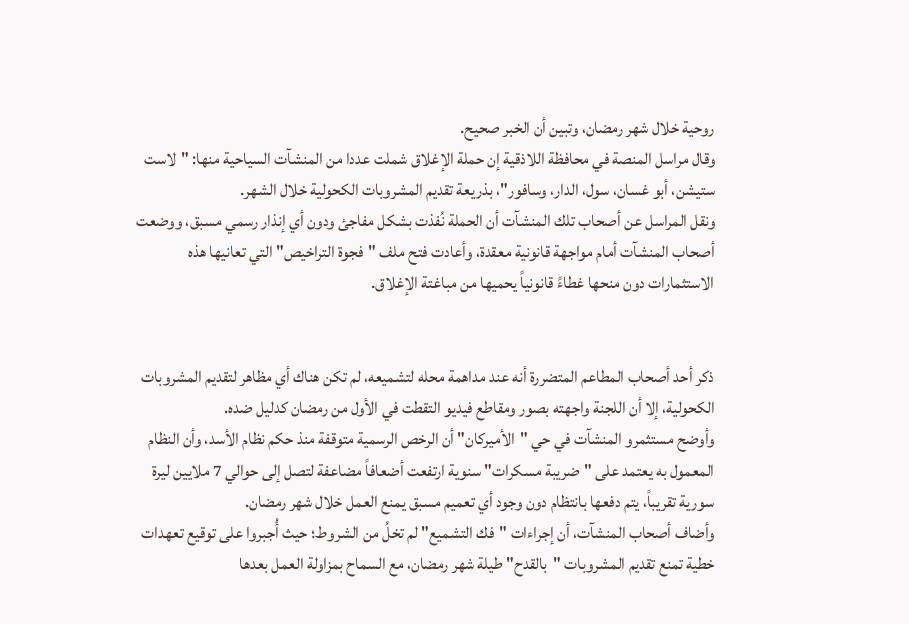روحية خلال شهر رمضان، وتبين أن الخبر صحيح.
وقال مراسل المنصة في محافظة اللاذقية إن حملة الإغلاق شملت عددا من المنشآت السياحية منها: "لاست ستيشن، أبو غسان، سول، الدار، وسافور"، بذريعة تقديم المشروبات الكحولية خلال الشهر.
ونقل المراسل عن أصحاب تلك المنشآت أن الحملة نُفذت بشكل مفاجئ ودون أي إنذار رسمي مسبق، ووضعت أصحاب المنشآت أمام مواجهة قانونية معقدة، وأعادت فتح ملف "فجوة التراخيص" التي تعانيها هذه الاستثمارات دون منحها غطاءً قانونياً يحميها من مباغتة الإغلاق.


ذكر أحد أصحاب المطاعم المتضررة أنه عند مداهمة محله لتشميعه، لم تكن هناك أي مظاهر لتقديم المشروبات الكحولية، إلا أن اللجنة واجهته بصور ومقاطع فيديو التقطت في الأول من رمضان كدليل ضده.
وأوضح مستثمرو المنشآت في حي "الأميركان" أن الرخص الرسمية متوقفة منذ حكم نظام الأسد، وأن النظام المعمول به يعتمد على "ضريبة مسكرات" سنوية ارتفعت أضعافاً مضاعفة لتصل إلى حوالي 7 ملايين ليرة سورية تقريباً، يتم دفعها بانتظام دون وجود أي تعميم مسبق يمنع العمل خلال شهر رمضان.
وأضاف أصحاب المنشآت، أن إجراءات "فك التشميع" لم تخلُ من الشروط؛ حيث أُجبروا على توقيع تعهدات خطية تمنع تقديم المشروبات "بالقدح" طيلة شهر رمضان، مع السماح بمزاولة العمل بعدها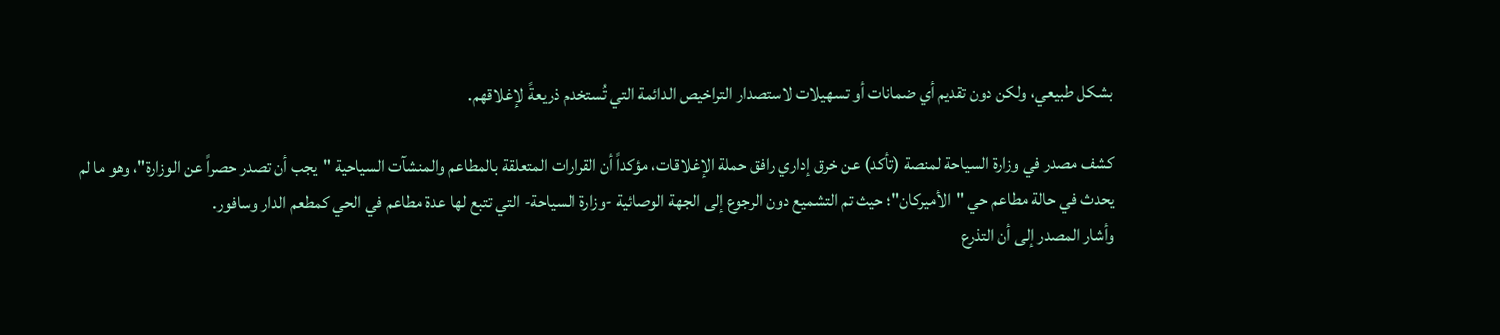بشكل طبيعي، ولكن دون تقديم أي ضمانات أو تسهيلات لاستصدار التراخيص الدائمة التي تُستخدم ذريعةً لإغلاقهم.

كشف مصدر في وزارة السياحة لمنصة (تأكد) عن خرق إداري رافق حملة الإغلاقات، مؤكداً أن القرارات المتعلقة بالمطاعم والمنشآت السياحية "يجب أن تصدر حصراً عن الوزارة"، وهو ما لم يحدث في حالة مطاعم حي "الأميركان"؛ حيث تم التشميع دون الرجوع إلى الجهة الوصائية -وزارة السياحة- التي تتبع لها عدة مطاعم في الحي كمطعم الدار وسافور.
وأشار المصدر إلى أن التذرع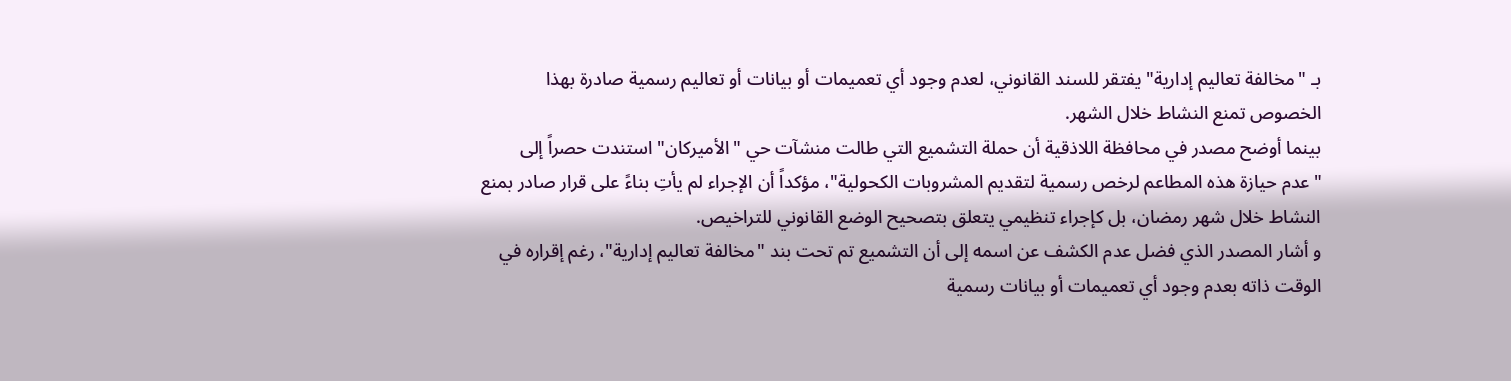بـ "مخالفة تعاليم إدارية" يفتقر للسند القانوني، لعدم وجود أي تعميمات أو بيانات أو تعاليم رسمية صادرة بهذا الخصوص تمنع النشاط خلال الشهر.
بينما أوضح مصدر في محافظة اللاذقية أن حملة التشميع التي طالت منشآت حي "الأميركان" استندت حصراً إلى "عدم حيازة هذه المطاعم لرخص رسمية لتقديم المشروبات الكحولية"، مؤكداً أن الإجراء لم يأتِ بناءً على قرار صادر بمنع النشاط خلال شهر رمضان، بل كإجراء تنظيمي يتعلق بتصحيح الوضع القانوني للتراخيص.
و أشار المصدر الذي فضل عدم الكشف عن اسمه إلى أن التشميع تم تحت بند "مخالفة تعاليم إدارية"، رغم إقراره في الوقت ذاته بعدم وجود أي تعميمات أو بيانات رسمية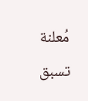مُعلنة تسبق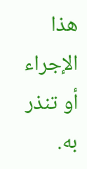هذا الإجراء أو تنذر به.